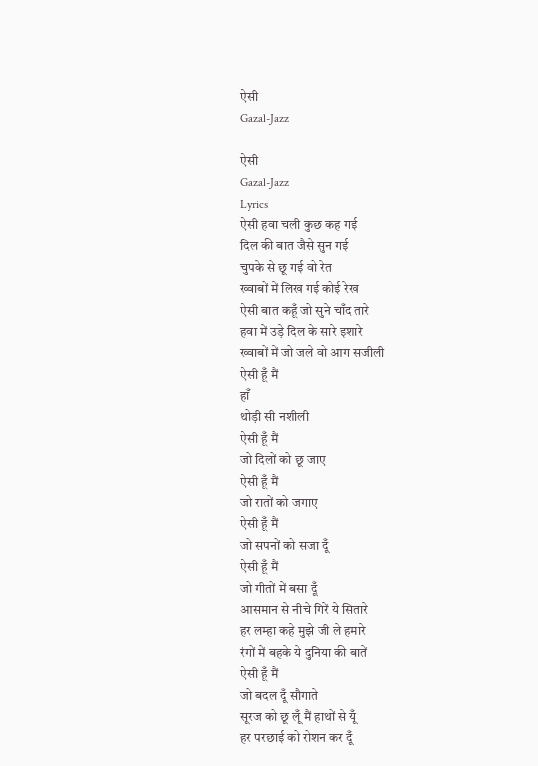ऐसी
Gazal-Jazz

ऐसी
Gazal-Jazz
Lyrics
ऐसी हवा चली कुछ कह गई
दिल की बात जैसे सुन गई
चुपके से छू गई वो रेत
ख्वाबों में लिख गई कोई रेख
ऐसी बात कहूँ जो सुने चाँद तारे
हवा में उड़े दिल के सारे इशारे
ख्वाबों में जो जले वो आग सजीली
ऐसी हूँ मैं
हाँ
थोड़ी सी नशीली
ऐसी हूँ मैं
जो दिलों को छू जाए
ऐसी हूँ मैं
जो रातों को जगाए
ऐसी हूँ मैं
जो सपनों को सजा दूँ
ऐसी हूँ मैं
जो गीतों में बसा दूँ
आसमान से नीचे गिरें ये सितारे
हर लम्हा कहे मुझे जी ले हमारे
रंगों में बहके ये दुनिया की बातें
ऐसी हूँ मैं
जो बदल दूँ सौगाते
सूरज को छू लूँ मैं हाथों से यूँ
हर परछाई को रोशन कर दूँ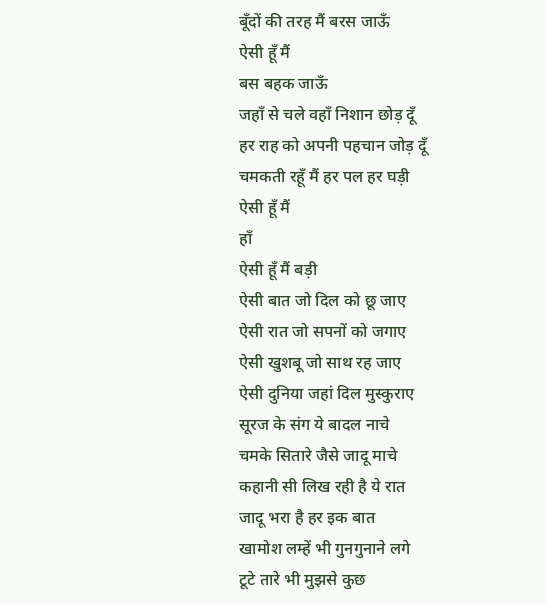बूँदों की तरह मैं बरस जाऊँ
ऐसी हूँ मैं
बस बहक जाऊँ
जहाँ से चले वहाँ निशान छोड़ दूँ
हर राह को अपनी पहचान जोड़ दूँ
चमकती रहूँ मैं हर पल हर घड़ी
ऐसी हूँ मैं
हाँ
ऐसी हूँ मैं बड़ी
ऐसी बात जो दिल को छू जाए
ऐसी रात जो सपनों को जगाए
ऐसी खुशबू जो साथ रह जाए
ऐसी दुनिया जहां दिल मुस्कुराए
सूरज के संग ये बादल नाचे
चमके सितारे जैसे जादू माचे
कहानी सी लिख रही है ये रात
जादू भरा है हर इक बात
खामोश लम्हें भी गुनगुनाने लगे
टूटे तारे भी मुझसे कुछ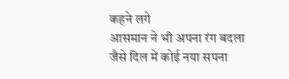कहने लगे
आसमान ने भी अपना रंग बदला
जैसे दिल में कोई नया सपना